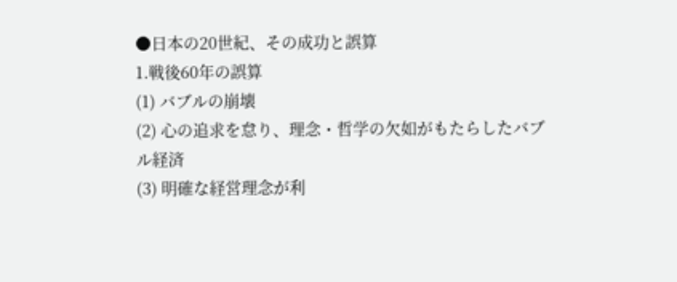●日本の20世紀、その成功と誤算
1.戦後60年の誤算
(1) バブルの崩壊
(2) 心の追求を怠り、理念・哲学の欠如がもたらしたバブ
ル経済
(3) 明確な経営理念が利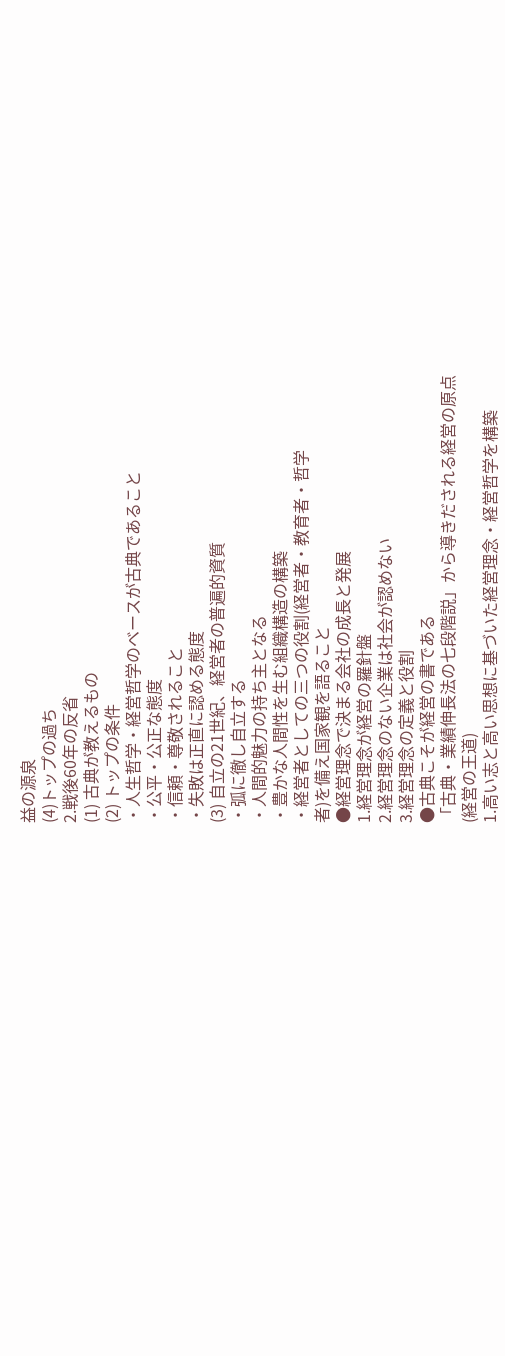益の源泉
(4)トップの過ち
2.戦後60年の反省
(1) 古典が教えるもの
(2) トップの条件
・人生哲学・経営哲学のベースが古典であること
・公平・公正な態度
・信頼・尊敬されること
・失敗は正直に認める態度
(3) 自立の21世紀、経営者の普遍的資質
・弧に徹し自立する
・人間的魅力の持ち主となる
・豊かな人間性を生む組織構造の構築
・経営者としての三つの役割(経営者・教育者・哲学
者)を備え国家観を語ること
●経営理念で決まる会社の成長と発展
1.経営理念が経営の羅針盤
2.経営理念のない企業は社会が認めない
3.経営理念の定義と役割
●古典こそが経営の書である
「古典・業績伸長法の七段階説」から導きだされる経営の原点
(経営の王道)
1.高い志と高い思想に基づいた経営理念・経営哲学を構築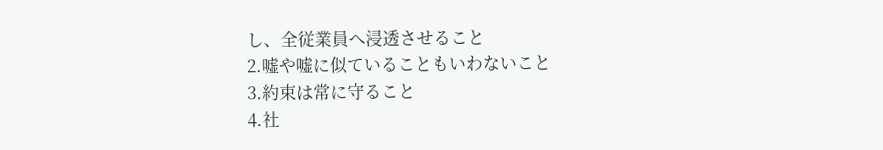し、全従業員へ浸透させること
2.嘘や嘘に似ていることもいわないこと
3.約束は常に守ること
4.社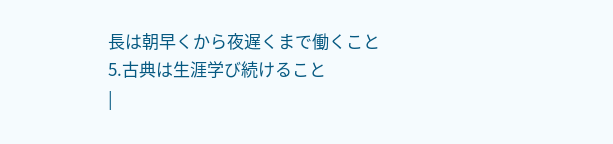長は朝早くから夜遅くまで働くこと
5.古典は生涯学び続けること
|